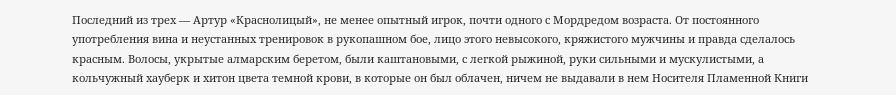Последний из трех — Артур «Краснолицый», не менее опытный игрок, почти одного с Мордредом возраста. От постоянного употребления вина и неустанных тренировок в рукопашном бое, лицо этого невысокого, кряжистого мужчины и правда сделалось красным. Волосы, укрытые алмарским беретом, были каштановыми, с легкой рыжиной, руки сильными и мускулистыми, а кольчужный хауберк и хитон цвета темной крови, в которые он был облачен, ничем не выдавали в нем Носителя Пламенной Книги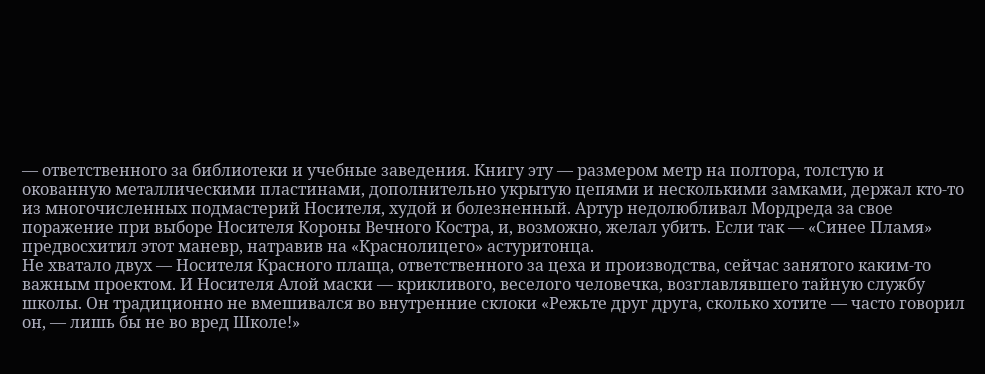— ответственного за библиотеки и учебные заведения. Книгу эту — размером метр на полтора, толстую и окованную металлическими пластинами, дополнительно укрытую цепями и несколькими замками, держал кто-то из многочисленных подмастерий Носителя, худой и болезненный. Артур недолюбливал Мордреда за свое поражение при выборе Носителя Короны Вечного Костра, и, возможно, желал убить. Если так — «Синее Пламя» предвосхитил этот маневр, натравив на «Краснолицего» астуритонца.
Не хватало двух — Носителя Красного плаща, ответственного за цеха и производства, сейчас занятого каким-то важным проектом. И Носителя Алой маски — крикливого, веселого человечка, возглавлявшего тайную службу школы. Он традиционно не вмешивался во внутренние склоки «Режьте друг друга, сколько хотите — часто говорил он, — лишь бы не во вред Школе!»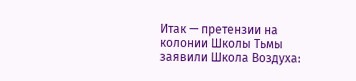Итак — претензии на колонии Школы Тьмы заявили Школа Воздуха: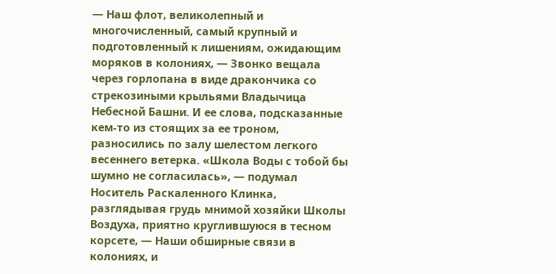— Наш флот, великолепный и многочисленный, самый крупный и подготовленный к лишениям, ожидающим моряков в колониях, — Звонко вещала через горлопана в виде дракончика со стрекозиными крыльями Владычица Небесной Башни. И ее слова, подсказанные кем-то из стоящих за ее троном, разносились по залу шелестом легкого весеннего ветерка. «Школа Воды с тобой бы шумно не согласилась», — подумал Носитель Раскаленного Клинка, разглядывая грудь мнимой хозяйки Школы Воздуха, приятно круглившуюся в тесном корсете, — Наши обширные связи в колониях, и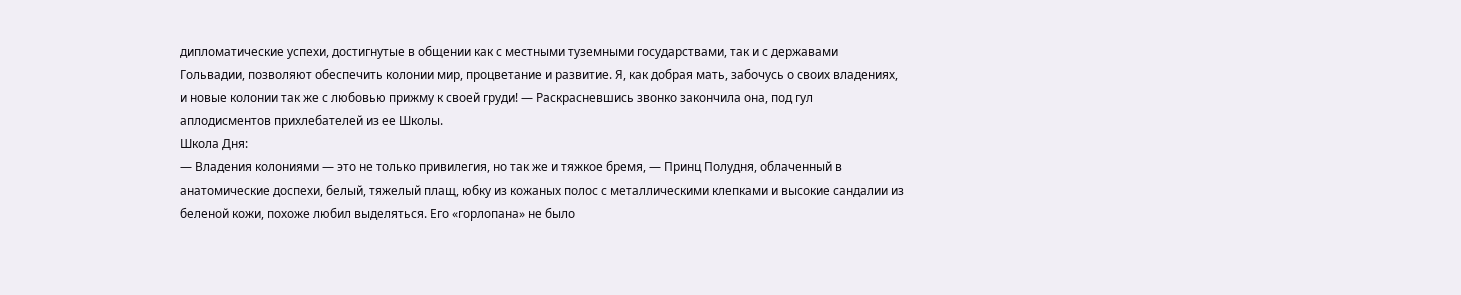дипломатические успехи, достигнутые в общении как с местными туземными государствами, так и с державами Гольвадии, позволяют обеспечить колонии мир, процветание и развитие. Я, как добрая мать, забочусь о своих владениях, и новые колонии так же с любовью прижму к своей груди! — Раскрасневшись звонко закончила она, под гул аплодисментов прихлебателей из ее Школы.
Школа Дня:
— Владения колониями — это не только привилегия, но так же и тяжкое бремя, — Принц Полудня, облаченный в анатомические доспехи, белый, тяжелый плащ, юбку из кожаных полос с металлическими клепками и высокие сандалии из беленой кожи, похоже любил выделяться. Его «горлопана» не было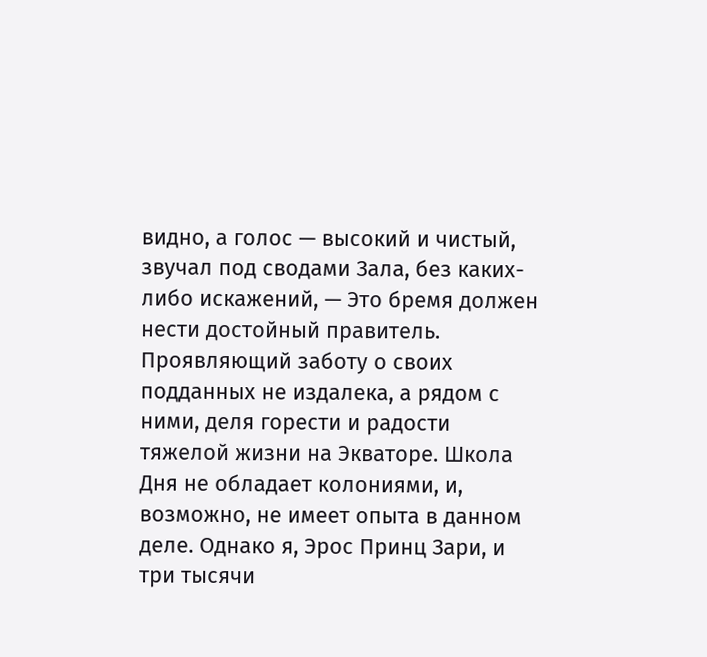видно, а голос — высокий и чистый, звучал под сводами Зала, без каких-либо искажений, — Это бремя должен нести достойный правитель. Проявляющий заботу о своих подданных не издалека, а рядом с ними, деля горести и радости тяжелой жизни на Экваторе. Школа Дня не обладает колониями, и, возможно, не имеет опыта в данном деле. Однако я, Эрос Принц Зари, и три тысячи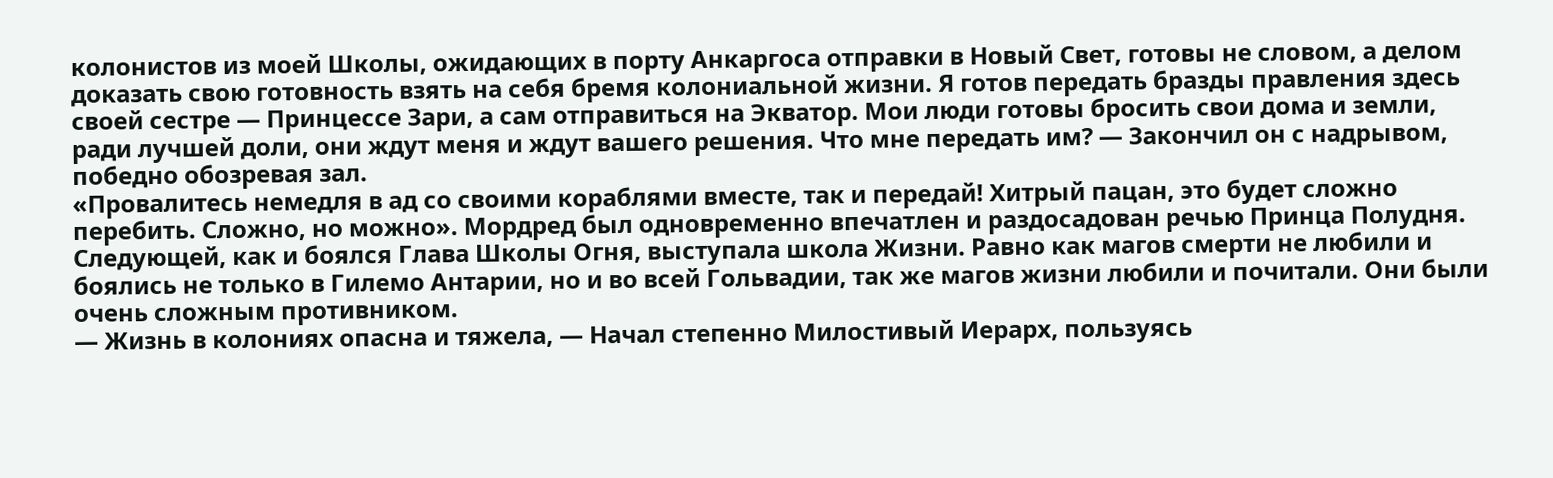колонистов из моей Школы, ожидающих в порту Анкаргоса отправки в Новый Свет, готовы не словом, а делом доказать свою готовность взять на себя бремя колониальной жизни. Я готов передать бразды правления здесь своей сестре — Принцессе Зари, а сам отправиться на Экватор. Мои люди готовы бросить свои дома и земли, ради лучшей доли, они ждут меня и ждут вашего решения. Что мне передать им? — Закончил он с надрывом, победно обозревая зал.
«Провалитесь немедля в ад со своими кораблями вместе, так и передай! Хитрый пацан, это будет сложно перебить. Сложно, но можно». Мордред был одновременно впечатлен и раздосадован речью Принца Полудня.
Следующей, как и боялся Глава Школы Огня, выступала школа Жизни. Равно как магов смерти не любили и боялись не только в Гилемо Антарии, но и во всей Гольвадии, так же магов жизни любили и почитали. Они были очень сложным противником.
— Жизнь в колониях опасна и тяжела, — Начал степенно Милостивый Иерарх, пользуясь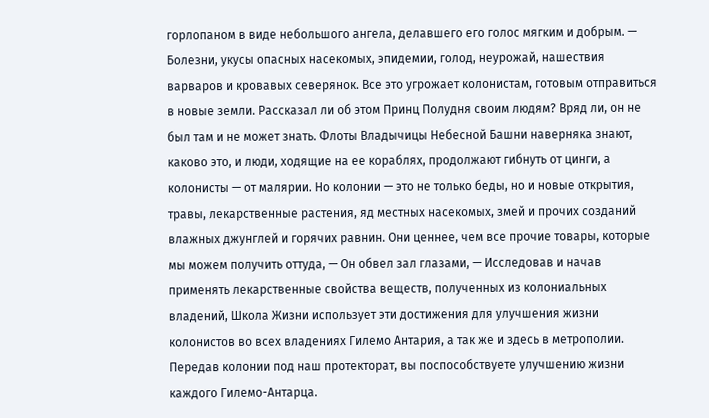горлопаном в виде небольшого ангела, делавшего его голос мягким и добрым. — Болезни, укусы опасных насекомых, эпидемии, голод, неурожай, нашествия варваров и кровавых северянок. Все это угрожает колонистам, готовым отправиться в новые земли. Рассказал ли об этом Принц Полудня своим людям? Вряд ли, он не был там и не может знать. Флоты Владычицы Небесной Башни наверняка знают, каково это, и люди, ходящие на ее кораблях, продолжают гибнуть от цинги, а колонисты — от малярии. Но колонии — это не только беды, но и новые открытия, травы, лекарственные растения, яд местных насекомых, змей и прочих созданий влажных джунглей и горячих равнин. Они ценнее, чем все прочие товары, которые мы можем получить оттуда, — Он обвел зал глазами, — Исследовав и начав применять лекарственные свойства веществ, полученных из колониальных владений, Школа Жизни использует эти достижения для улучшения жизни колонистов во всех владениях Гилемо Антария, а так же и здесь в метрополии. Передав колонии под наш протекторат, вы поспособствуете улучшению жизни каждого Гилемо-Антарца.